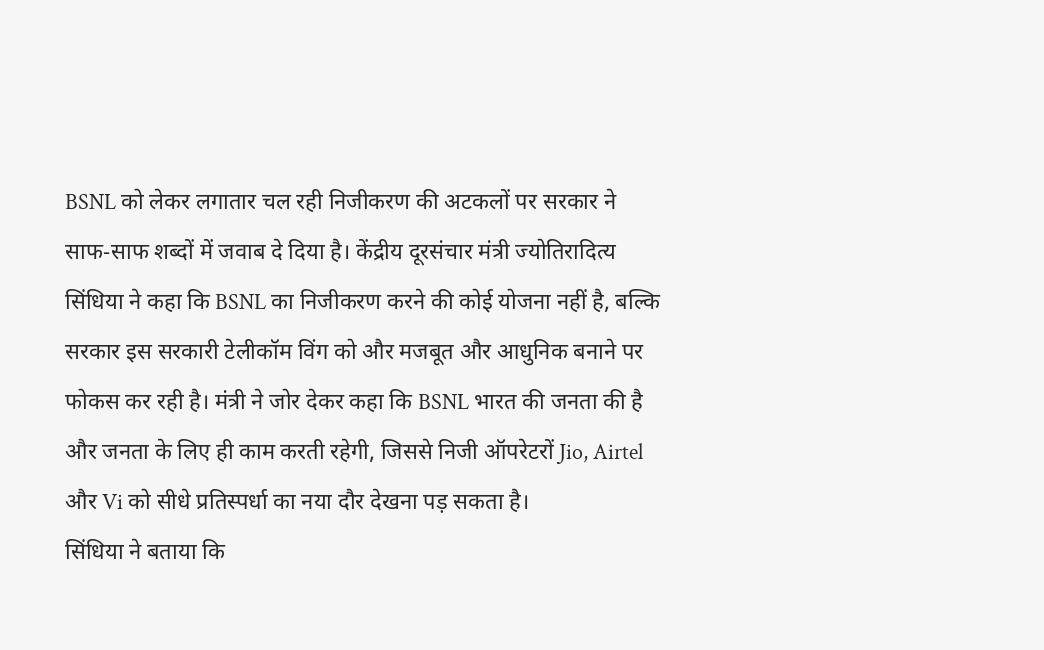BSNL को लेकर लगातार चल रही निजीकरण की अटकलों पर सरकार ने साफ‑साफ शब्दों में जवाब दे दिया है। केंद्रीय दूरसंचार मंत्री ज्योतिरादित्य सिंधिया ने कहा कि BSNL का निजीकरण करने की कोई योजना नहीं है, बल्कि सरकार इस सरकारी टेलीकॉम विंग को और मजबूत और आधुनिक बनाने पर फोकस कर रही है। मंत्री ने जोर देकर कहा कि BSNL भारत की जनता की है और जनता के लिए ही काम करती रहेगी, जिससे निजी ऑपरेटरों Jio, Airtel और Vi को सीधे प्रतिस्पर्धा का नया दौर देखना पड़ सकता है।
सिंधिया ने बताया कि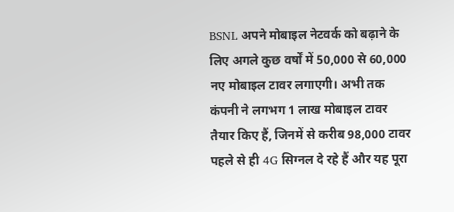BSNL अपने मोबाइल नेटवर्क को बढ़ाने के लिए अगले कुछ वर्षों में 50,000 से 60,000 नए मोबाइल टावर लगाएगी। अभी तक कंपनी ने लगभग 1 लाख मोबाइल टावर तैयार किए हैं, जिनमें से करीब 98,000 टावर पहले से ही 4G सिग्नल दे रहे हैं और यह पूरा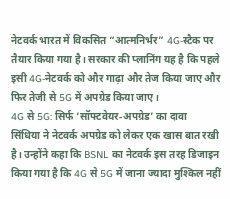नेटवर्क भारत में विकसित “आत्मनिर्भर” 4G‑स्टैक पर तैयार किया गया है। सरकार की प्लानिंग यह है कि पहले इसी 4G‑नेटवर्क को और गाढ़ा और तेज किया जाए और फिर तेजी से 5G में अपग्रेड किया जाए।
4G से 5G: सिर्फ ‘सॉफ्टवेयर‑अपग्रेड’ का दावा
सिंधिया ने नेटवर्क अपग्रेड को लेकर एक खास बात रखी है। उन्होंने कहा कि BSNL का नेटवर्क इस तरह डिजाइन किया गया है कि 4G से 5G में जाना ज्यादा मुश्किल नहीं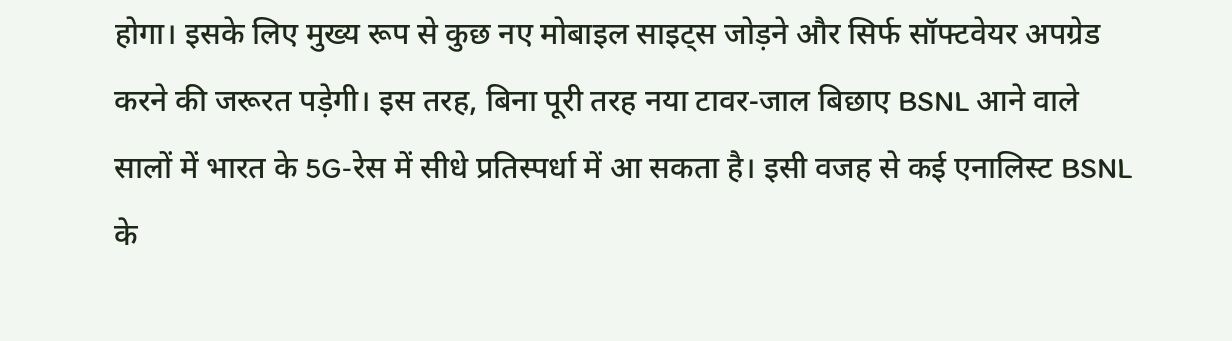होगा। इसके लिए मुख्य रूप से कुछ नए मोबाइल साइट्स जोड़ने और सिर्फ सॉफ्टवेयर अपग्रेड करने की जरूरत पड़ेगी। इस तरह, बिना पूरी तरह नया टावर‑जाल बिछाए BSNL आने वाले सालों में भारत के 5G‑रेस में सीधे प्रतिस्पर्धा में आ सकता है। इसी वजह से कई एनालिस्ट BSNL के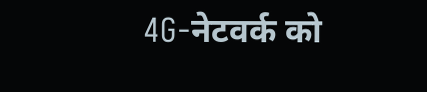4G‑नेटवर्क को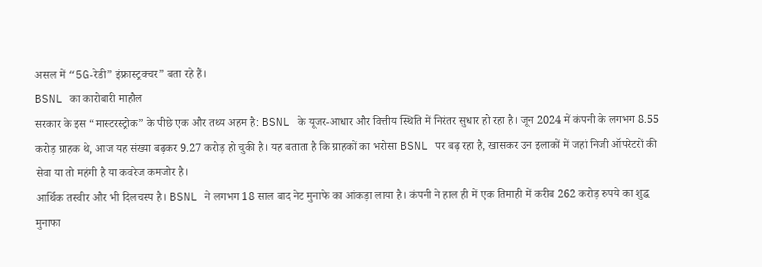असल में “5G‑रेडी” इंफ्रास्ट्रक्चर” बता रहे हैं।
BSNL का कारोबारी माहौल
सरकार के इस “मास्टरस्ट्रोक” के पीछे एक और तथ्य अहम है: BSNL के यूजर‑आधार और वित्तीय स्थिति में निरंतर सुधार हो रहा है। जून 2024 में कंपनी के लगभग 8.55 करोड़ ग्राहक थे, आज यह संख्या बढ़कर 9.27 करोड़ हो चुकी है। यह बताता है कि ग्राहकों का भरोसा BSNL पर बढ़ रहा है, खासकर उन इलाकों में जहां निजी ऑपरेटरों की सेवा या तो महंगी है या कवरेज कमजोर है।
आर्थिक तस्वीर और भी दिलचस्प है। BSNL ने लगभग 18 साल बाद नेट मुनाफे का आंकड़ा लाया है। कंपनी ने हाल ही में एक तिमाही में करीब 262 करोड़ रुपये का शुद्ध मुनाफा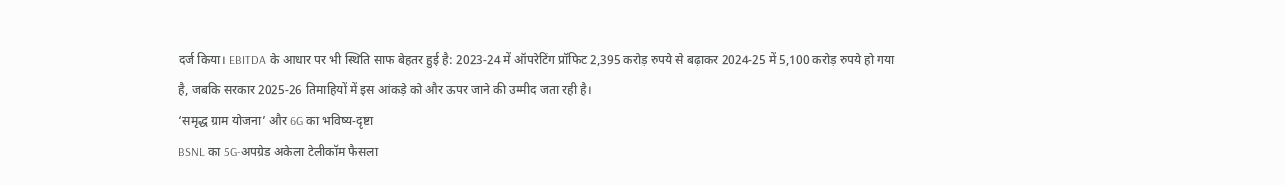दर्ज किया। EBITDA के आधार पर भी स्थिति साफ बेहतर हुई है: 2023‑24 में ऑपरेटिंग प्रॉफिट 2,395 करोड़ रुपये से बढ़ाकर 2024‑25 में 5,100 करोड़ रुपये हो गया है, जबकि सरकार 2025‑26 तिमाहियों में इस आंकड़े को और ऊपर जाने की उम्मीद जता रही है।
‘समृद्ध ग्राम योजना’ और 6G का भविष्य‑दृष्टा
BSNL का 5G‑अपग्रेड अकेला टेलीकॉम फैसला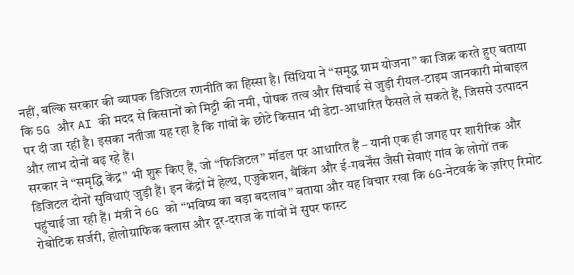नहीं, बल्कि सरकार की व्यापक डिजिटल रणनीति का हिस्सा है। सिंधिया ने “समृद्ध ग्राम योजना” का जिक्र करते हुए बताया कि 5G और AI की मदद से किसानों को मिट्टी की नमी, पोषक तत्व और सिंचाई से जुड़ी रीयल‑टाइम जानकारी मोबाइल पर दी जा रही है। इसका नतीजा यह रहा है कि गांवों के छोटे किसान भी डेटा‑आधारित फैसले ले सकते हैं, जिससे उत्पादन और लाभ दोनों बढ़ रहे हैं।
सरकार ने “समृद्धि केंद्र” भी शुरू किए हैं, जो “फिजिटल” मॉडल पर आधारित हैं – यानी एक ही जगह पर शारीरिक और डिजिटल दोनों सुविधाएं जुड़ी हैं। इन केंद्रों में हेल्थ, एजुकेशन, बैंकिंग और ई‑गवर्नेंस जैसी सेवाएं गांव के लोगों तक पहुंचाई जा रही हैं। मंत्री ने 6G को “भविष्य का बड़ा बदलाव” बताया और यह विचार रखा कि 6G‑नेटवर्क के ज़रिए रिमोट रोबोटिक सर्जरी, होलोग्राफिक क्लास और दूर-दराज के गांवों में सुपर फास्ट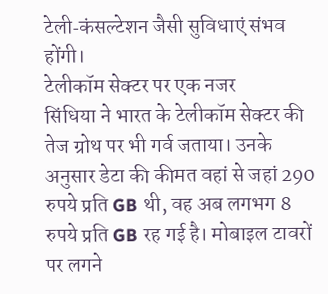टेली‑कंसल्टेशन जैसी सुविधाएं संभव होंगी।
टेलीकॉम सेक्टर पर एक नजर
सिंधिया ने भारत के टेलीकॉम सेक्टर की तेज ग्रोथ पर भी गर्व जताया। उनके अनुसार डेटा की कीमत वहां से जहां 290 रुपये प्रति GB थी, वह अब लगभग 8 रुपये प्रति GB रह गई है। मोबाइल टावरों पर लगने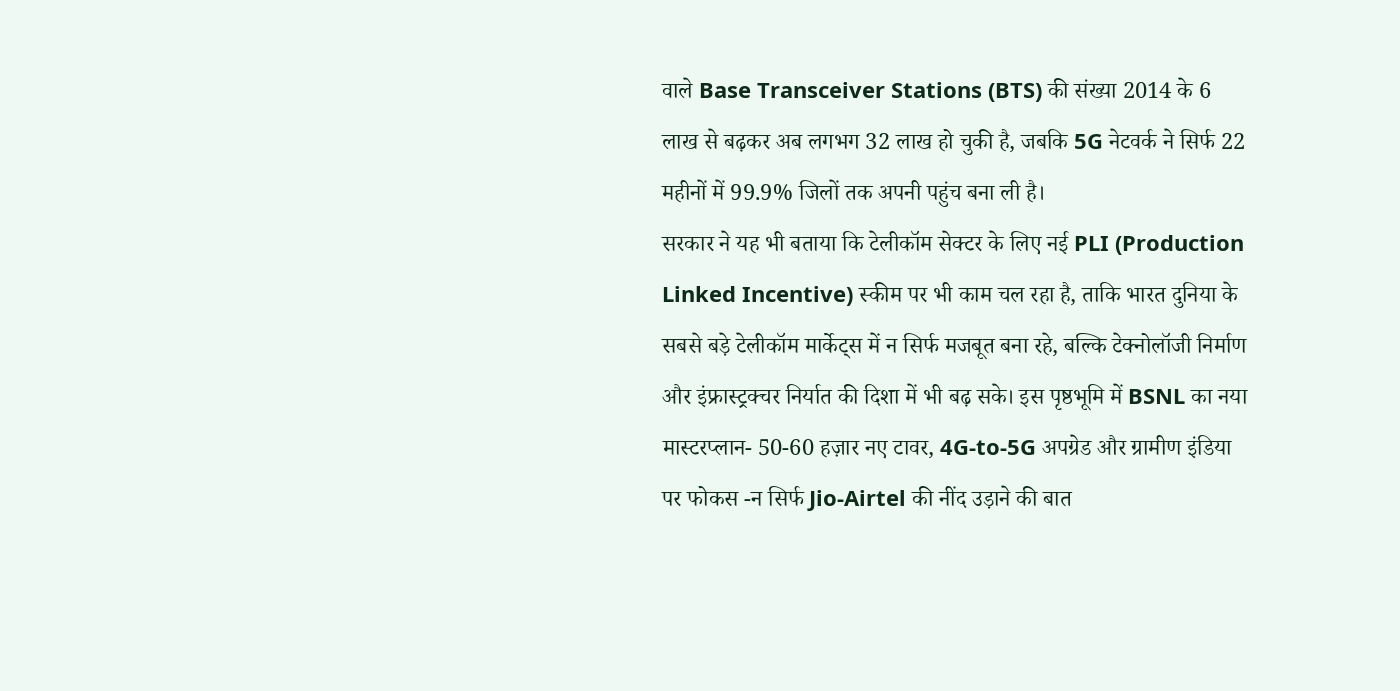वाले Base Transceiver Stations (BTS) की संख्या 2014 के 6 लाख से बढ़कर अब लगभग 32 लाख हो चुकी है, जबकि 5G नेटवर्क ने सिर्फ 22 महीनों में 99.9% जिलों तक अपनी पहुंच बना ली है।
सरकार ने यह भी बताया कि टेलीकॉम सेक्टर के लिए नई PLI (Production Linked Incentive) स्कीम पर भी काम चल रहा है, ताकि भारत दुनिया के सबसे बड़े टेलीकॉम मार्केट्स में न सिर्फ मजबूत बना रहे, बल्कि टेक्नोलॉजी निर्माण और इंफ्रास्ट्रक्चर निर्यात की दिशा में भी बढ़ सके। इस पृष्ठभूमि में BSNL का नया मास्टरप्लान- 50-60 हज़ार नए टावर, 4G‑to‑5G अपग्रेड और ग्रामीण इंडिया पर फोकस -न सिर्फ Jio‑Airtel की नींद उड़ाने की बात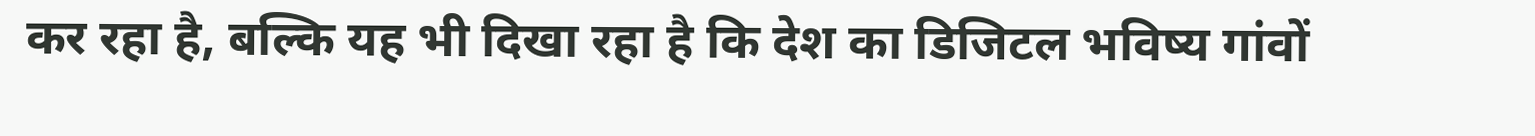कर रहा है, बल्कि यह भी दिखा रहा है कि देश का डिजिटल भविष्य गांवों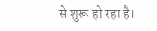से शुरू हो रहा है।